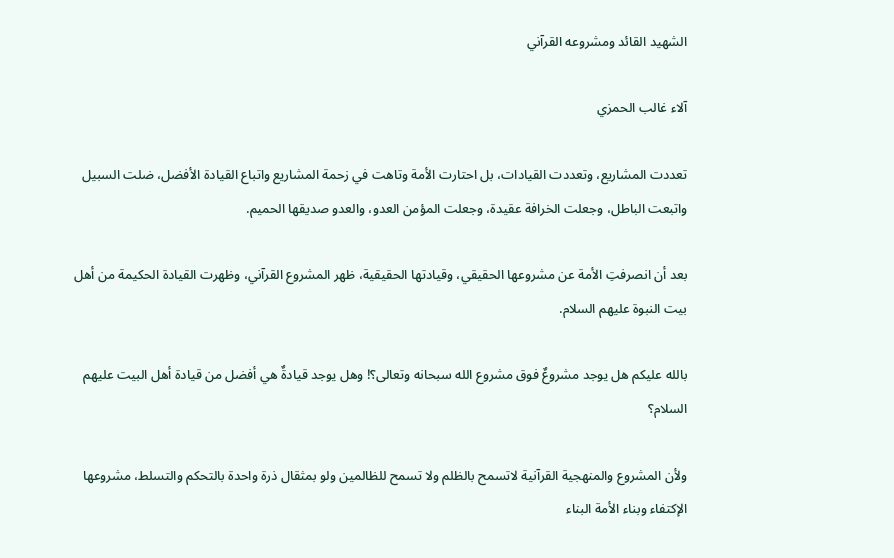الشهيد القائد ومشروعه القرآني

آلاء غالب الحمزي

تعددت المشاريع، وتعددت القيادات، بل احتارت الأمة وتاهت في زحمة المشاريع واتباع القيادة الأفضل، ضلت السبيل واتبعت الباطل، وجعلت الخرافة عقيدة، وجعلت المؤمن العدو، والعدو صديقها الحميم.

بعد أن انصرفتِ الأمة عن مشروعها الحقيقي، وقيادتها الحقيقية، ظهر المشروع القرآني، وظهرت القيادة الحكيمة من أهل بيت النبوة عليهم السلام.

بالله عليكم هل يوجد مشروعٌ فوق مشروع الله سبحانه وتعالى؟! وهل يوجد قيادةٌ هي أفضل من قيادة أهل البيت عليهم السلام؟

ولأن المشروع والمنهجية القرآنية لاتسمح بالظلم ولا تسمح للظالمين ولو بمثقال ذرة واحدة بالتحكم والتسلط، مشروعها الإكتفاء وبناء الأمة البناء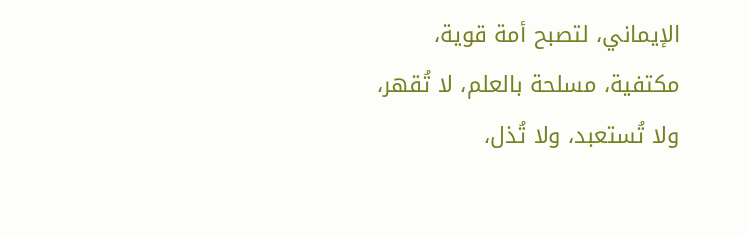الإيماني، لتصبح أمة قوية، مكتفية، مسلحة بالعلم، لا تُقهر، ولا تُستعبد، ولا تُذل،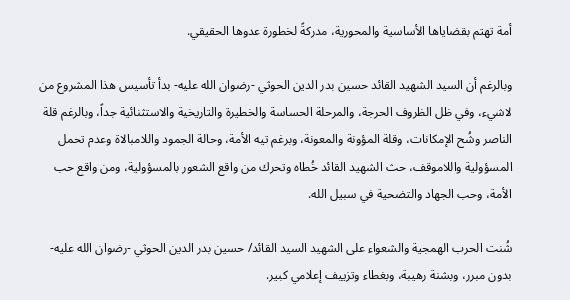أمة تهتم بقضاياها الأساسية والمحورية، مدركةً لخطورة عدوها الحقيقي.

وبالرغم أن السيد الشهيد القائد حسين بدر الدين الحوثي -رضوان الله عليه- بدأ تأسيس هذا المشروع من لاشيء، وفي ظل الظروف الحرجة، والمرحلة الحساسة والخطيرة والتاريخية والاستثنائية جداً، وبالرغم قلة الناصر وشُح الإمكانات، وقلة المؤونة والمعونة، وبرغم تيه الأمة، وحالة الجمود واللامبالاة وعدم تحمل المسؤولية واللاموقف، حث الشهيد القائد خُطاه وتحرك من واقع الشعور بالمسؤولية، ومن واقع حب الأمة، وحب الجهاد والتضحية في سبيل الله.

شُنت الحرب الهمجية والشعواء على الشهيد السيد القائد/ حسين بدر الدين الحوثي -رضوان الله عليه- بدون مبرر، وبشنة رهيبة، وبغطاء وتزييف إعلامي كبير.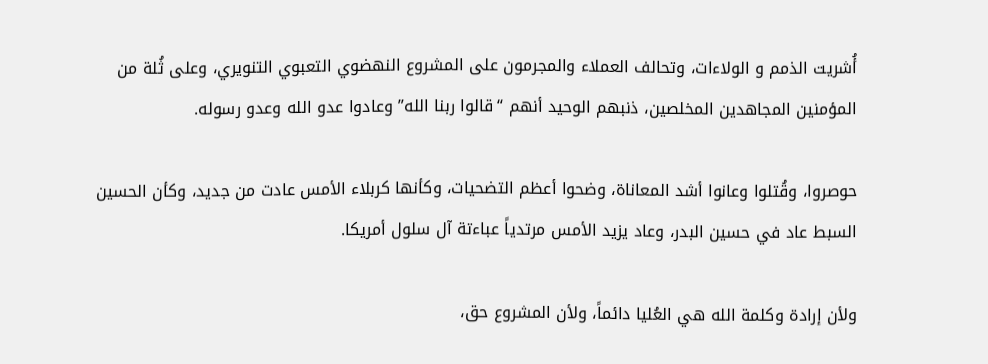أُشريت الذمم و الولاءات، وتحالف العملاء والمجرمون على المشروع النهضوي التعبوي التنويري، وعلى ثُلة من المؤمنين المجاهدين المخلصين، ذنبهم الوحيد أنهم “قالوا ربنا الله” وعادوا عدو الله وعدو رسوله.

حوصروا، وقُتلوا وعانوا أشد المعاناة، وضحوا أعظم التضحيات، وكأنها كربلاء الأمس عادت من جديد، وكأن الحسين السبط عاد في حسين البدر، وعاد يزيد الأمس مرتدياً عباءتة آل سلول أمريكا.

ولأن إرادة وكلمة الله هي العُليا دائماً، ولأن المشروع حق،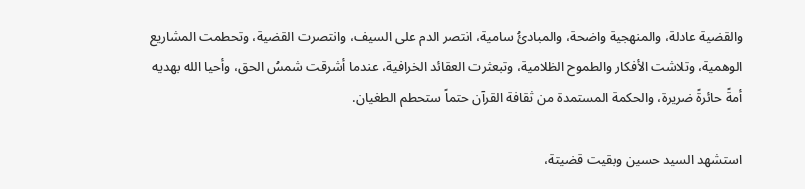والقضية عادلة، والمنهجية واضحة، والمبادئُ سامية، انتصر الدم على السيف، وانتصرت القضية، وتحطمت المشاريع الوهمية، وتلاشت الأفكار والطموح الظلامية، وتبعثرت العقائد الخرافية، عندما أشرقت شمسُ الحق، وأحيا الله بهديه أمةً حائرةً ضريرة، والحكمة المستمدة من ثقافة القرآن حتماً ستحطم الطغيان.

استشهد السيد حسين وبقيت قضيتة،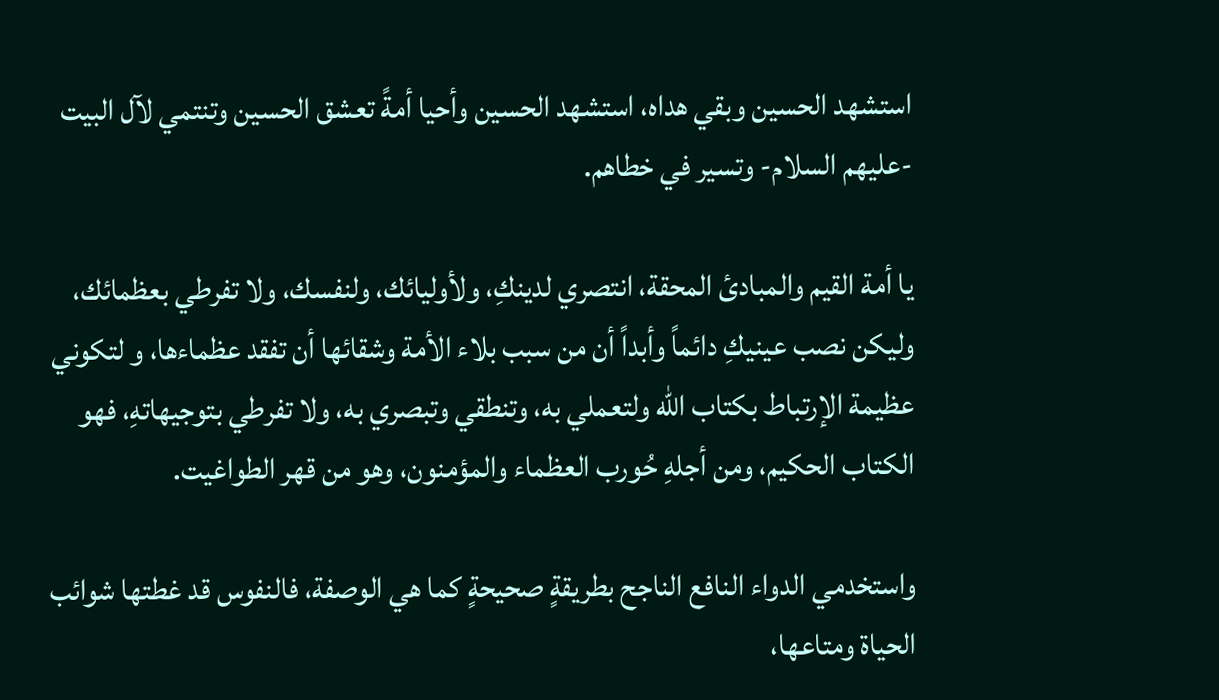استشهد الحسين وبقي هداه، استشهد الحسين وأحيا أمةً تعشق الحسين وتنتمي لآل البيت -عليهم السلام- وتسير في خطاهم.

يا أمة القيم والمبادئ المحقة، انتصري لدينكِ، ولأوليائك، ولنفسك، ولا تفرطي بعظمائك، وليكن نصب عينيكِ دائماً وأبداً أن من سبب بلاء الأمة وشقائها أن تفقد عظماءها، و لتكوني عظيمة الإرتباط بكتاب الله ولتعملي به، وتنطقي وتبصري به، ولا تفرطي بتوجيهاتهِ، فهو الكتاب الحكيم، ومن أجلهِ حُورب العظماء والمؤمنون، وهو من قهر الطواغيت.

واستخدمي الدواء النافع الناجح بطريقةٍ صحيحةٍ كما هي الوصفة، فالنفوس قد غطتها شوائب الحياة ومتاعها،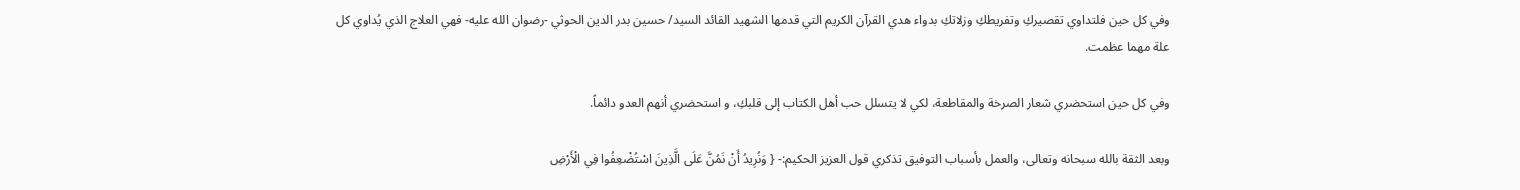وفي كل حين فلتداوي تقصيركِ وتفريطكِ وزلاتكِ بدواء هدي القرآن الكريم التي قدمها الشهيد القائد السيد/ حسين بدر الدين الحوثي -رضوان الله عليه- فهي العلاج الذي يُداوي كل علة مهما عظمت.

وفي كل حين استحضري شعار الصرخة والمقاطعة، لكي لا يتسلل حب أهل الكتاب إلى قلبكِ، و استحضري أنهم العدو دائماً.

وبعد الثقة بالله سبحانه وتعالى، والعمل بأسباب التوفيق تذكري قول العزيز الحكيم:- { وَنُرِيدُ أَنْ نَمُنَّ عَلَى الَّذِينَ اسْتُضْعِفُوا فِي الْأَرْضِ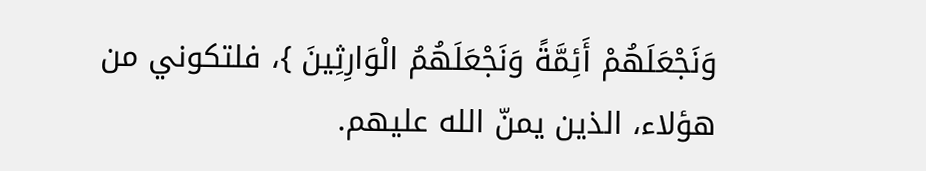وَنَجْعَلَهُمْ أَئِمَّةً وَنَجْعَلَهُمُ الْوَارِثِينَ }، فلتكوني من هؤلاء، الذين يمنّ الله عليهم.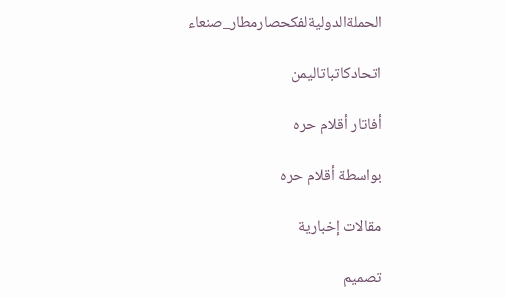الحملةالدوليةلفكحصارمطار_صنعاء

اتحادكاتباتاليمن

أفاتار أقلام حره

بواسطة أقلام حره

مقالات إخبارية

تصميم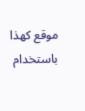موقع كهذا باستخدام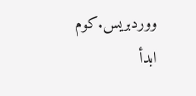ووردبريس.كوم
ابدأ